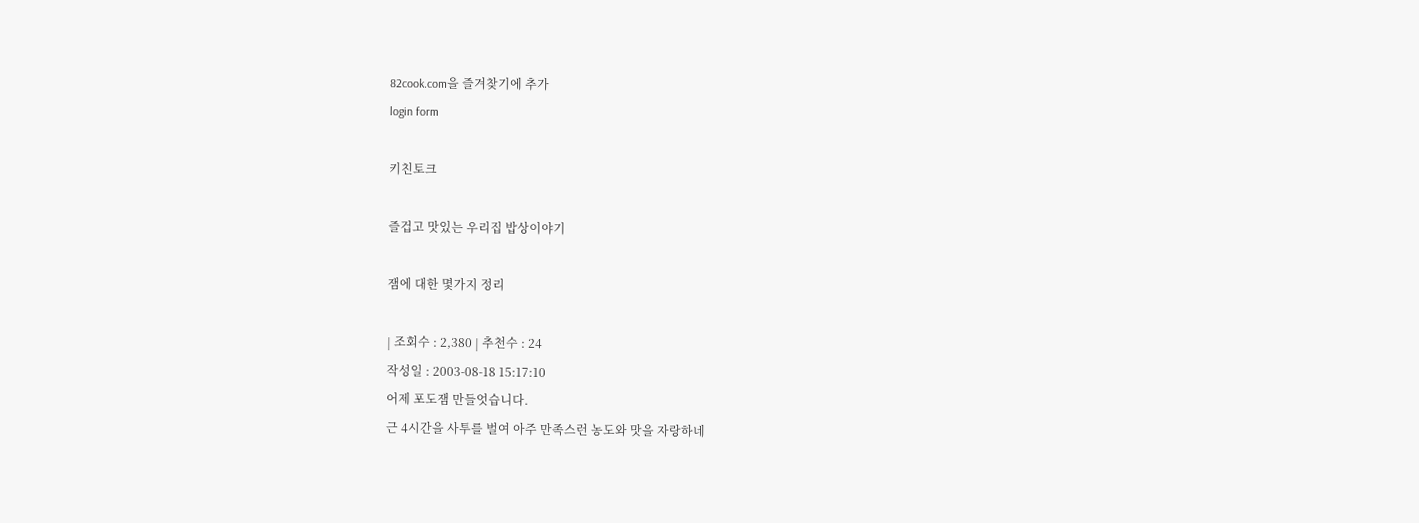82cook.com을 즐겨찾기에 추가
login form

키친토크

즐겁고 맛있는 우리집 밥상이야기

잼에 대한 몇가지 정리

| 조회수 : 2,380 | 추천수 : 24
작성일 : 2003-08-18 15:17:10
어제 포도잼 만들엇습니다.
근 4시간을 사투를 벌여 아주 만족스런 농도와 맛을 자랑하네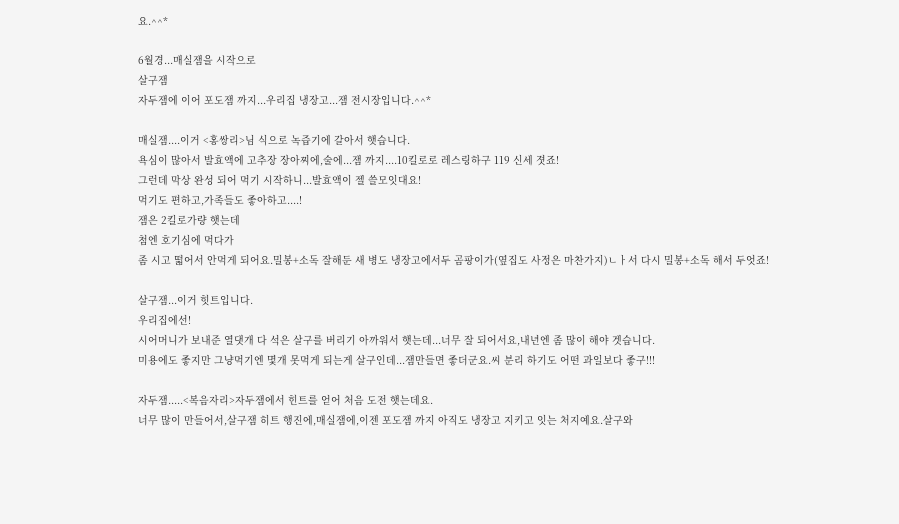요.^^*

6월경...매실잼을 시작으로
살구잼
자두잼에 이어 포도잼 까지...우리집 냉장고...잼 전시장입니다.^^*

매실잼....이거 <홍쌍리>님 식으로 녹즙기에 갈아서 햇습니다.
욕심이 많아서 발효액에 고추장 장아찌에,술에...잼 까지....10킬로로 레스링하구 119 신세 졋죠!
그런데 막상 완성 되어 먹기 시작하니...발효액이 젤 쓸모잇대요!
먹기도 편하고,가족들도 좋아하고....!
잼은 2킬로가량 햇는데
첨엔 호기심에 먹다가
좀 시고 떫어서 안먹게 되어요.밀봉+소독 잘해둔 새 병도 냉장고에서두 곰팡이가(옆집도 사정은 마찬가지)ㄴㅏ서 다시 밀봉+소독 해서 두엇죠!

살구잼...이거 힛트입니다.
우리집에선!
시어머니가 보내준 열댓개 다 석은 살구를 버리기 아까워서 햇는데...너무 잘 되어서요,내년엔 좀 많이 해야 겟습니다.
미용에도 좋지만 그냥먹기엔 몇개 못먹게 되는게 살구인데...잼만들면 좋더군요.씨 분리 하기도 어떤 과일보다 좋구!!!

자두잼.....<복음자리>자두잼에서 힌트를 얻어 처음 도전 햇는데요.
너무 많이 만들어서,살구잼 히트 행진에,매실잼에,이젠 포도잼 까지 아직도 냉장고 지키고 잇는 처지예요.살구와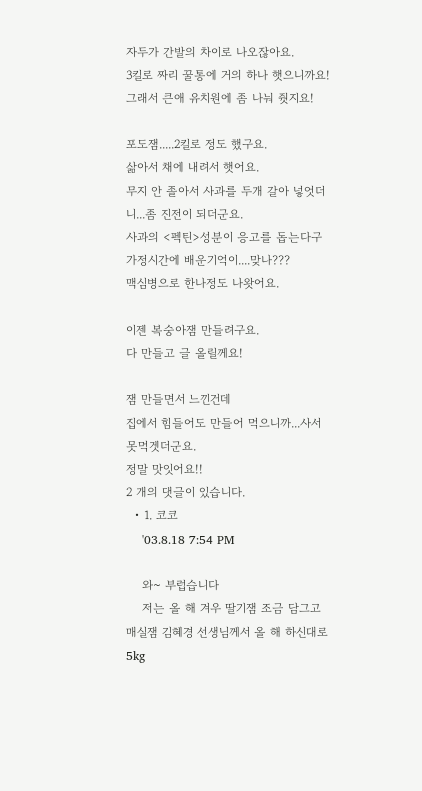자두가 간발의 차이로 나오잖아요.
3킬로 짜리 꿀통에 거의 하나 햇으니까요!
그래서 큰애 유치원에 좀 나눠 줫지요!

포도잼.....2킬로 정도 했구요.
삶아서 채에 내려서 햇어요.
무지 안 졸아서 사과를 두개 갈아 넣엇더니...좀 진전이 되더군요.
사과의 <펙틴>성분이 응고를 돕는다구 가정시간에 배운기억이....맞나???
맥심병으로 한나정도 나왓어요.

이젠 복숭아잼 만들려구요.
다 만들고 글 올릴께요!

잼 만들면서 느낀건데
집에서 힘들어도 만들어 먹으니까...사서 못먹겟더군요.
정말 맛잇어요!!
2 개의 댓글이 있습니다.
  • 1. 코코
    '03.8.18 7:54 PM

    와~ 부럽습니다
    저는 올 해 겨우 딸기잼 조금 담그고 매실잼 김혜경 선생님께서 올 해 하신대로 5kg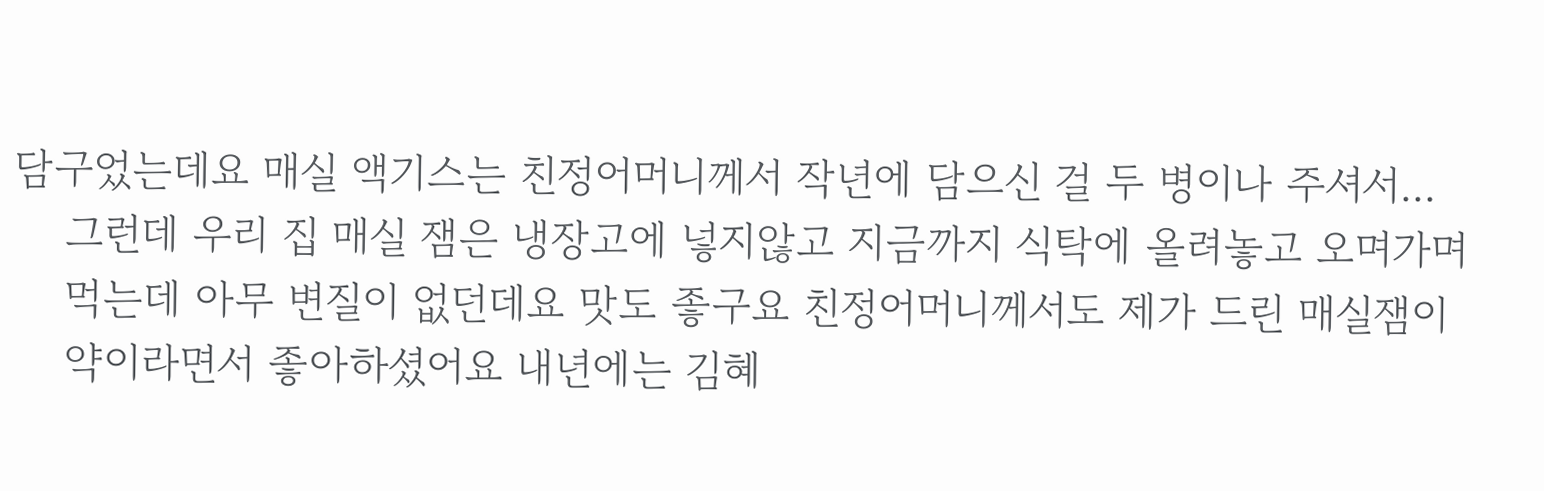담구었는데요 매실 액기스는 친정어머니께서 작년에 담으신 걸 두 병이나 주셔서...
    그런데 우리 집 매실 잼은 냉장고에 넣지않고 지금까지 식탁에 올려놓고 오며가며
    먹는데 아무 변질이 없던데요 맛도 좋구요 친정어머니께서도 제가 드린 매실잼이
    약이라면서 좋아하셨어요 내년에는 김혜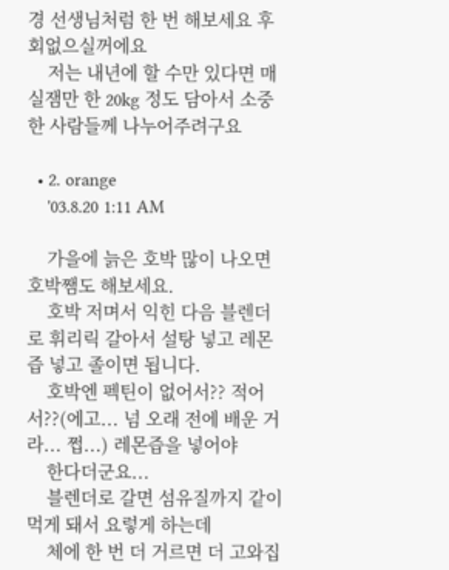경 선생님처럼 한 번 해보세요 후회없으실꺼에요
    저는 내년에 할 수만 있다면 매실잼만 한 20kg 정도 담아서 소중한 사람들께 나누어주려구요

  • 2. orange
    '03.8.20 1:11 AM

    가을에 늙은 호박 많이 나오면 호박쨈도 해보세요.
    호박 저며서 익힌 다음 블렌더로 휘리릭 갈아서 설탕 넣고 레몬즙 넣고 졸이면 됩니다.
    호박엔 펙틴이 없어서?? 적어서??(에고... 넘 오래 전에 배운 거라... 쩝...) 레몬즙을 넣어야
    한다더군요...
    블렌더로 갈면 섬유질까지 같이 먹게 돼서 요렇게 하는데
    체에 한 번 더 거르면 더 고와집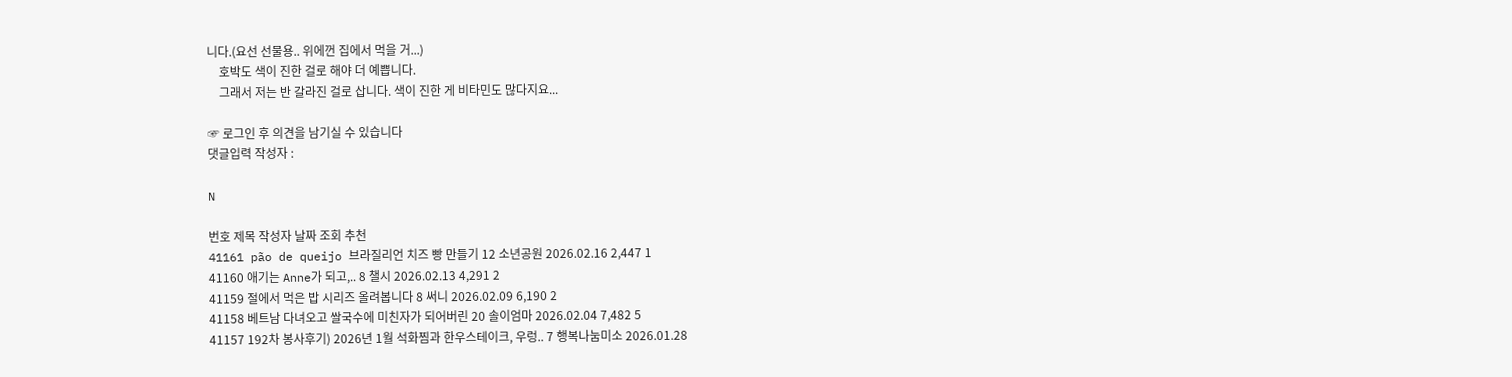니다.(요선 선물용.. 위에껀 집에서 먹을 거...)
    호박도 색이 진한 걸로 해야 더 예쁩니다.
    그래서 저는 반 갈라진 걸로 삽니다. 색이 진한 게 비타민도 많다지요...

☞ 로그인 후 의견을 남기실 수 있습니다
댓글입력 작성자 :

N

번호 제목 작성자 날짜 조회 추천
41161 pão de queijo 브라질리언 치즈 빵 만들기 12 소년공원 2026.02.16 2,447 1
41160 애기는 Anne가 되고,.. 8 챌시 2026.02.13 4,291 2
41159 절에서 먹은 밥 시리즈 올려봅니다 8 써니 2026.02.09 6,190 2
41158 베트남 다녀오고 쌀국수에 미친자가 되어버린 20 솔이엄마 2026.02.04 7,482 5
41157 192차 봉사후기) 2026년 1월 석화찜과 한우스테이크, 우렁.. 7 행복나눔미소 2026.01.28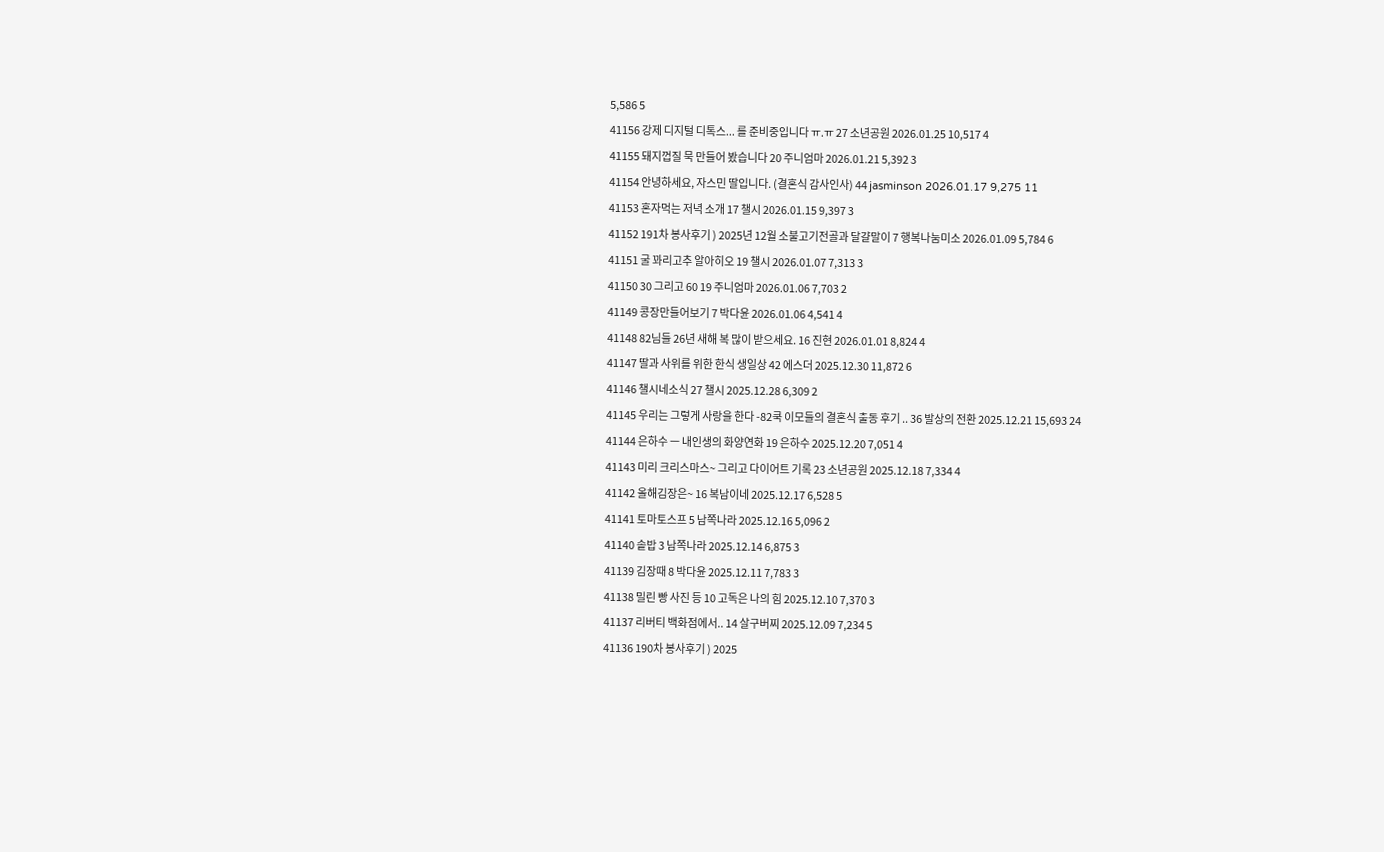5,586 5
41156 강제 디지털 디톡스... 를 준비중입니다 ㅠ.ㅠ 27 소년공원 2026.01.25 10,517 4
41155 돼지껍질 묵 만들어 봤습니다 20 주니엄마 2026.01.21 5,392 3
41154 안녕하세요, 자스민 딸입니다. (결혼식 감사인사) 44 jasminson 2026.01.17 9,275 11
41153 혼자먹는 저녁 소개 17 챌시 2026.01.15 9,397 3
41152 191차 봉사후기 ) 2025년 12월 소불고기전골과 달걀말이 7 행복나눔미소 2026.01.09 5,784 6
41151 굴 꽈리고추 알아히오 19 챌시 2026.01.07 7,313 3
41150 30 그리고 60 19 주니엄마 2026.01.06 7,703 2
41149 콩장만들어보기 7 박다윤 2026.01.06 4,541 4
41148 82님들 26년 새해 복 많이 받으세요. 16 진현 2026.01.01 8,824 4
41147 딸과 사위를 위한 한식 생일상 42 에스더 2025.12.30 11,872 6
41146 챌시네소식 27 챌시 2025.12.28 6,309 2
41145 우리는 그렇게 사랑을 한다 -82쿡 이모들의 결혼식 출동 후기 .. 36 발상의 전환 2025.12.21 15,693 24
41144 은하수 ㅡ 내인생의 화양연화 19 은하수 2025.12.20 7,051 4
41143 미리 크리스마스~ 그리고 다이어트 기록 23 소년공원 2025.12.18 7,334 4
41142 올해김장은~ 16 복남이네 2025.12.17 6,528 5
41141 토마토스프 5 남쪽나라 2025.12.16 5,096 2
41140 솥밥 3 남쪽나라 2025.12.14 6,875 3
41139 김장때 8 박다윤 2025.12.11 7,783 3
41138 밀린 빵 사진 등 10 고독은 나의 힘 2025.12.10 7,370 3
41137 리버티 백화점에서.. 14 살구버찌 2025.12.09 7,234 5
41136 190차 봉사후기 ) 2025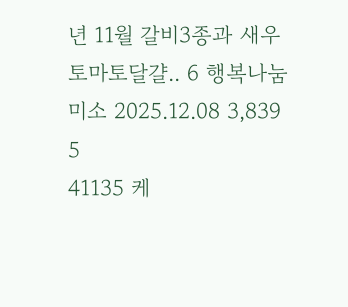년 11월 갈비3종과 새우토마토달걀.. 6 행복나눔미소 2025.12.08 3,839 5
41135 케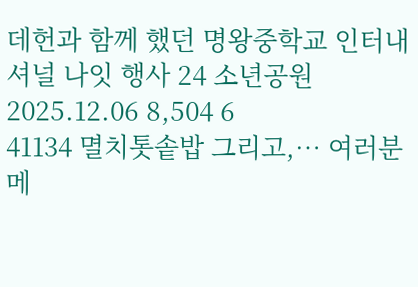데헌과 함께 했던 명왕중학교 인터내셔널 나잇 행사 24 소년공원 2025.12.06 8,504 6
41134 멸치톳솥밥 그리고,… 여러분 메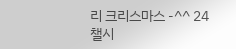리 크리스마스 -^^ 24 챌시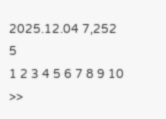2025.12.04 7,252 5
1 2 3 4 5 6 7 8 9 10 >>